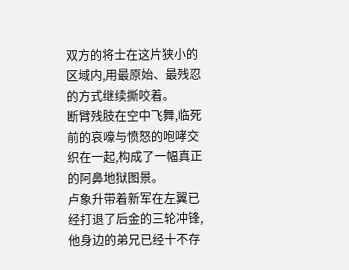双方的将士在这片狭小的区域内,用最原始、最残忍的方式继续撕咬着。
断臂残肢在空中飞舞,临死前的哀嚎与愤怒的咆哮交织在一起,构成了一幅真正的阿鼻地狱图景。
卢象升带着新军在左翼已经打退了后金的三轮冲锋,他身边的弟兄已经十不存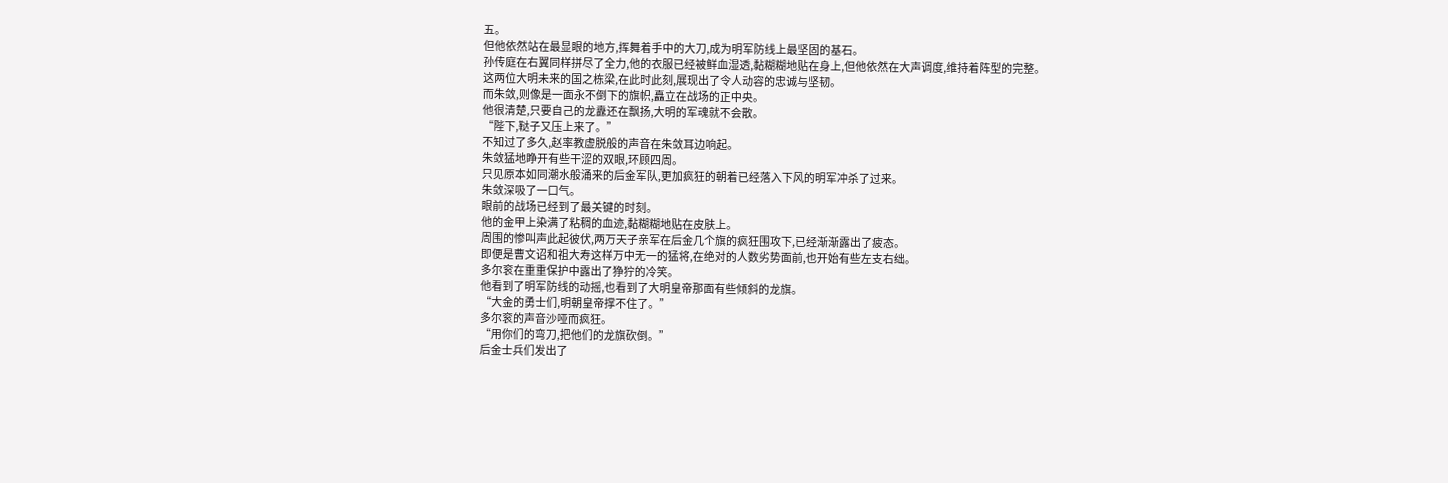五。
但他依然站在最显眼的地方,挥舞着手中的大刀,成为明军防线上最坚固的基石。
孙传庭在右翼同样拼尽了全力,他的衣服已经被鲜血湿透,黏糊糊地贴在身上,但他依然在大声调度,维持着阵型的完整。
这两位大明未来的国之栋梁,在此时此刻,展现出了令人动容的忠诚与坚韧。
而朱敛,则像是一面永不倒下的旗帜,矗立在战场的正中央。
他很清楚,只要自己的龙纛还在飘扬,大明的军魂就不会散。
“陛下,鞑子又压上来了。”
不知过了多久,赵率教虚脱般的声音在朱敛耳边响起。
朱敛猛地睁开有些干涩的双眼,环顾四周。
只见原本如同潮水般涌来的后金军队,更加疯狂的朝着已经落入下风的明军冲杀了过来。
朱敛深吸了一口气。
眼前的战场已经到了最关键的时刻。
他的金甲上染满了粘稠的血迹,黏糊糊地贴在皮肤上。
周围的惨叫声此起彼伏,两万天子亲军在后金几个旗的疯狂围攻下,已经渐渐露出了疲态。
即便是曹文诏和祖大寿这样万中无一的猛将,在绝对的人数劣势面前,也开始有些左支右绌。
多尔衮在重重保护中露出了狰狞的冷笑。
他看到了明军防线的动摇,也看到了大明皇帝那面有些倾斜的龙旗。
“大金的勇士们,明朝皇帝撑不住了。”
多尔衮的声音沙哑而疯狂。
“用你们的弯刀,把他们的龙旗砍倒。”
后金士兵们发出了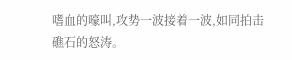嗜血的嚎叫,攻势一波接着一波,如同拍击礁石的怒涛。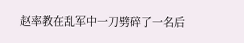赵率教在乱军中一刀劈碎了一名后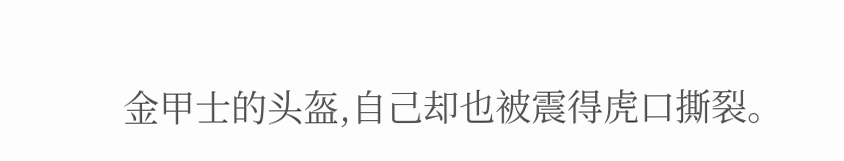金甲士的头盔,自己却也被震得虎口撕裂。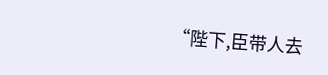“陛下,臣带人去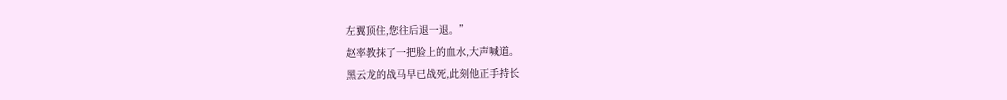左翼顶住,您往后退一退。”
赵率教抹了一把脸上的血水,大声喊道。
黑云龙的战马早已战死,此刻他正手持长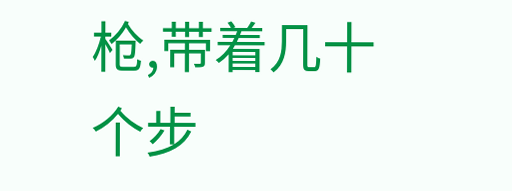枪,带着几十个步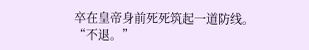卒在皇帝身前死死筑起一道防线。
“不退。”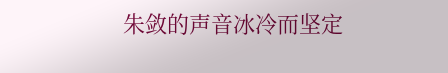朱敛的声音冰冷而坚定